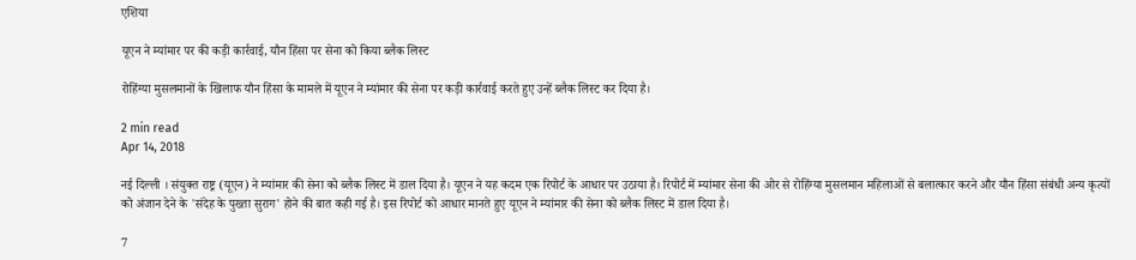एशिया

यूएन ने म्यांमार पर की कड़ी कार्रवाई, यौन हिंसा पर सेना को किया ब्लैक लिस्ट

रोहिंग्या मुसलमानों के खिलाफ यौन हिंसा के मामले में यूएन ने म्यांमार की सेना पर कड़ी कार्रवाई करते हुए उन्हें ब्लैक लिस्ट कर दिया है।

2 min read
Apr 14, 2018

नई दिल्ली । संयुक्त राष्ट्र (यूएन) ने म्यांमार की सेना को ब्लैक लिस्ट में डाल दिया है। यूएन ने यह कदम एक रिपोर्ट के आधार पर उठाया है। रिपोर्ट में म्यांमार सेना की ओर से रोहिंग्या मुसलमान महिलाओं से बलात्कार करने और यौन हिंसा संबंधी अन्य कृत्यों को अंजान देने के 'संदेह के पुख्ता सुराग' होने की बात कही गई है। इस रिपोर्ट को आधार मानते हुए यूएन ने म्यांमार की सेना को ब्लैक लिस्ट में डाल दिया है।

7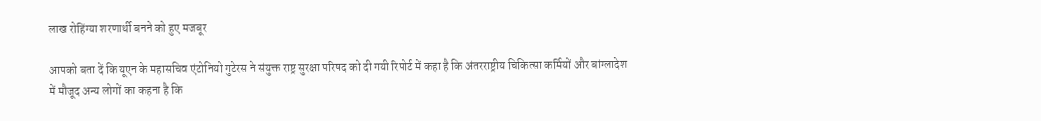लाख रोहिंग्या शरणार्थी बनने को हुए मजबूर

आपको बता दें कि यूएन के महासचिव एंटोनियो गुटेरस ने संयुक्त राष्ट्र सुरक्षा परिषद को दी गयी रिपोर्ट में कहा है कि अंतरराष्ट्रीय चिकित्सा कर्मियों और बांग्लादेश में मौजूद अन्य लोगों का कहना है कि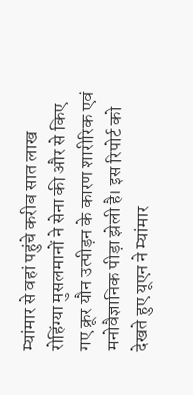म्यांमार से वहां पहुंचे करीब सात लाख रोहिंग्या मुसलमानों ने सेना की और से किए गए क्रूर यौन उत्पीड़न के कारण शारीरिक एवं मनोवैज्ञानिक पीड़ा झेली है। इस रिपोर्ट को देखते हुए यूएन ने म्यांमार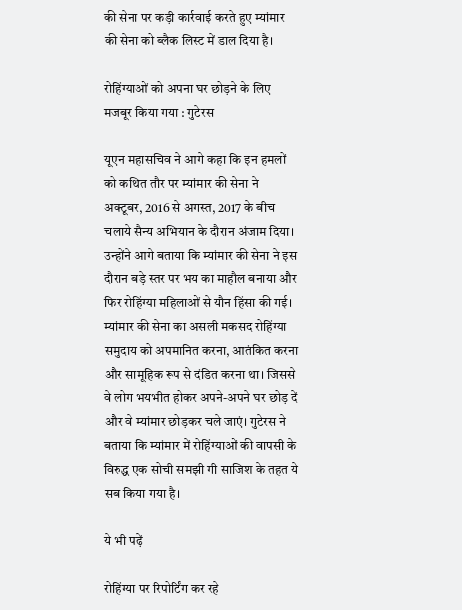की सेना पर कड़ी कार्रवाई करते हुए म्यांमार की सेना को ब्लैक लिस्ट में डाल दिया है।

रोहिंग्याओं को अपना घर छोड़ने के लिए मजबूर किया गया : गुटेरस

यूएन महासचिव ने आगे कहा कि इन हमलों को कथित तौर पर म्यांमार की सेना ने अक्टूबर, 2016 से अगस्त, 2017 के बीच चलाये सैन्य अभियान के दौरान अंजाम दिया। उन्होंने आगे बताया कि म्यांमार की सेना ने इस दौरान बड़े स्तर पर भय का माहौल बनाया और फिर रोहिंग्या महिलाओं से यौन हिंसा की गई। म्यांमार की सेना का असली मकसद रोहिंग्या समुदाय को अपमानित करना, आतंकित करना और सामूहिक रूप से दंडित करना था। जिससे वे लोग भयभीत होकर अपने-अपने घर छोड़ दें और वे म्यांमार छोड़कर चले जाएं। गुटेरस ने बताया कि म्यांमार में रोहिंग्याओं की वापसी के विरुद्ध एक सोची समझी गी साजिश के तहत ये सब किया गया है।

ये भी पढ़ें

रोहिंग्‍या पर रिपोर्टिंग कर रहे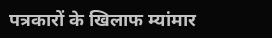पत्रकारों के खिलाफ म्‍यांमार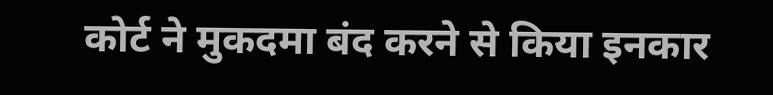कोर्ट ने मुकदमा बंद करने से किया इनकार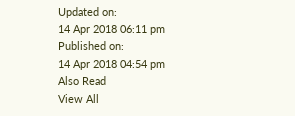Updated on:
14 Apr 2018 06:11 pm
Published on:
14 Apr 2018 04:54 pm
Also Read
View All